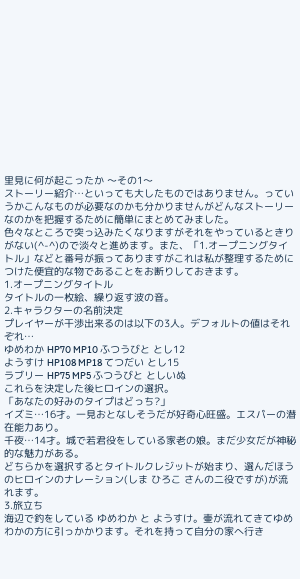里見に何が起こったか 〜その1〜
ストーリー紹介…といっても大したものではありません。っていうかこんなものが必要なのかも分かりませんがどんなストーリーなのかを把握するために簡単にまとめてみました。
色々なところで突っ込みたくなりますがそれをやっているときりがない(^-^)ので淡々と進めます。また、「1.オープニングタイトル」などと番号が振ってありますがこれは私が整理するためにつけた便宜的な物であることをお断りしておきます。
1.オープニングタイトル
タイトルの一枚絵、繰り返す波の音。
2.キャラクターの名前決定
プレイヤーが干渉出来るのは以下の3人。デフォルトの値はそれぞれ…
ゆめわか HP70 MP10 ふつうびと とし12
ようすけ HP108 MP18 てつだい とし15
ラブリー HP75 MP5 ふつうびと としいぬ
これらを決定した後ヒロインの選択。
「あなたの好みのタイプはどっち?」
イズミ…16才。一見おとなしそうだが好奇心旺盛。エスパーの潜在能力あり。
千夜…14才。城で若君役をしている家老の娘。まだ少女だが神秘的な魅力がある。
どちらかを選択するとタイトルクレジットが始まり、選んだほうのヒロインのナレーション(しま ひろこ さんの二役ですが)が流れます。
3.旅立ち
海辺で釣をしている ゆめわか と ようすけ。壷が流れてきてゆめわかの方に引っかかります。それを持って自分の家へ行き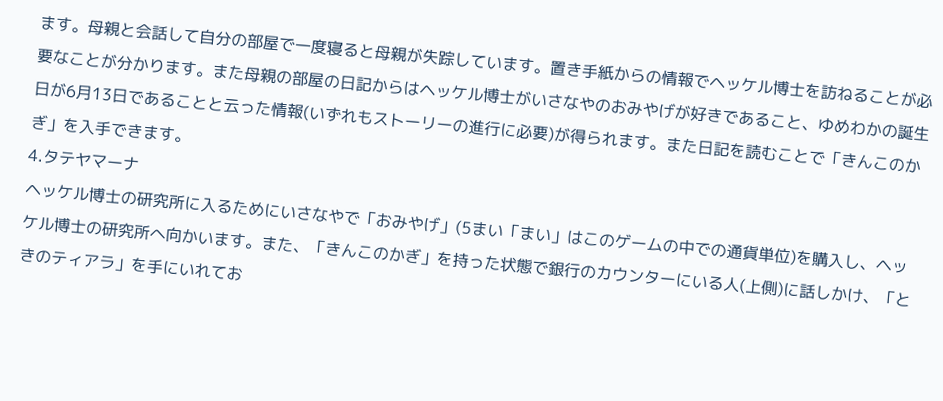ます。母親と会話して自分の部屋で一度寝ると母親が失踪しています。置き手紙からの情報でヘッケル博士を訪ねることが必要なことが分かります。また母親の部屋の日記からはヘッケル博士がいさなやのおみやげが好きであること、ゆめわかの誕生日が6月13日であることと云った情報(いずれもストーリーの進行に必要)が得られます。また日記を読むことで「きんこのかぎ」を入手できます。
4.タテヤマーナ
ヘッケル博士の研究所に入るためにいさなやで「おみやげ」(5まい「まい」はこのゲームの中での通貨単位)を購入し、ヘッケル博士の研究所へ向かいます。また、「きんこのかぎ」を持った状態で銀行のカウンターにいる人(上側)に話しかけ、「ときのティアラ」を手にいれてお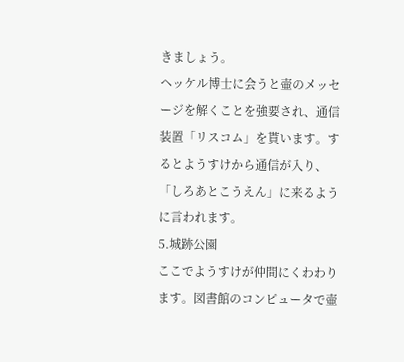きましょう。
ヘッケル博士に会うと壷のメッセージを解くことを強要され、通信装置「リスコム」を貰います。するとようすけから通信が入り、「しろあとこうえん」に来るように言われます。
5.城跡公園
ここでようすけが仲間にくわわります。図書館のコンピュータで壷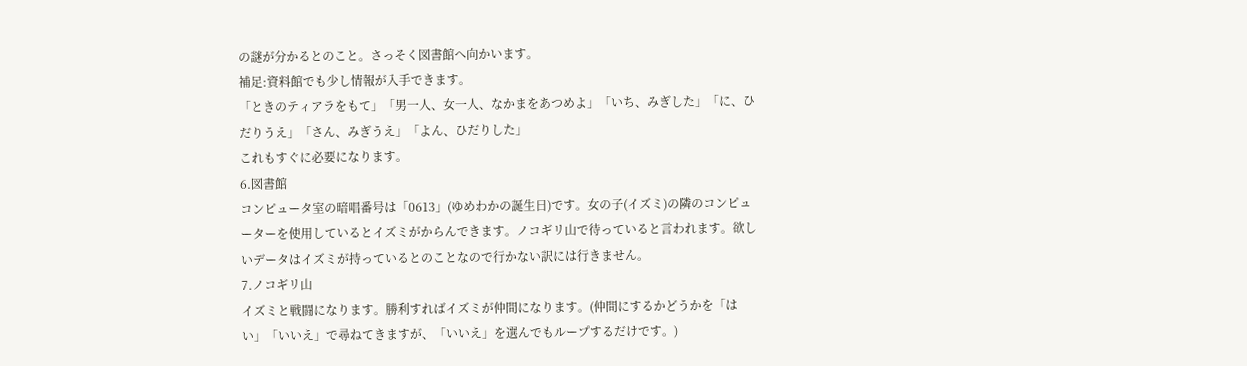の謎が分かるとのこと。さっそく図書館へ向かいます。
補足:資料館でも少し情報が入手できます。
「ときのティアラをもて」「男一人、女一人、なかまをあつめよ」「いち、みぎした」「に、ひだりうえ」「さん、みぎうえ」「よん、ひだりした」
これもすぐに必要になります。
6.図書館
コンピュータ室の暗唱番号は「0613」(ゆめわかの誕生日)です。女の子(イズミ)の隣のコンピューターを使用しているとイズミがからんできます。ノコギリ山で待っていると言われます。欲しいデータはイズミが持っているとのことなので行かない訳には行きません。
7.ノコギリ山
イズミと戦闘になります。勝利すればイズミが仲間になります。(仲間にするかどうかを「はい」「いいえ」で尋ねてきますが、「いいえ」を選んでもループするだけです。)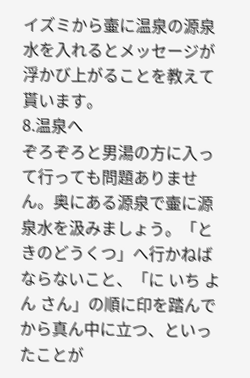イズミから壷に温泉の源泉水を入れるとメッセージが浮かび上がることを教えて貰います。
8.温泉へ
ぞろぞろと男湯の方に入って行っても問題ありません。奥にある源泉で壷に源泉水を汲みましょう。「ときのどうくつ」へ行かねばならないこと、「に いち よん さん」の順に印を踏んでから真ん中に立つ、といったことが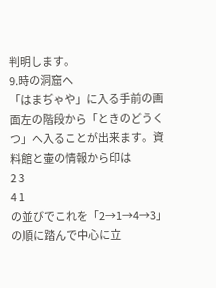判明します。
9.時の洞窟へ
「はまぢゃや」に入る手前の画面左の階段から「ときのどうくつ」へ入ることが出来ます。資料館と壷の情報から印は
2 3
4 1
の並びでこれを「2→1→4→3」の順に踏んで中心に立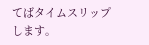てばタイムスリップします。